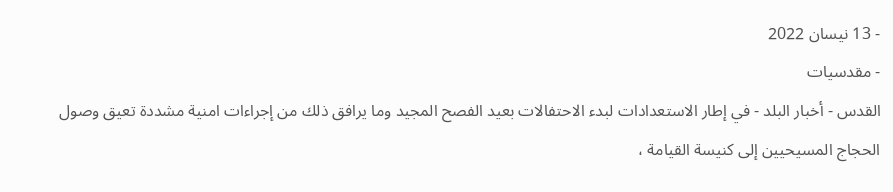- 13 نيسان 2022
- مقدسيات
القدس - أخبار البلد - في إطار الاستعدادات لبدء الاحتفالات بعيد الفصح المجيد وما يرافق ذلك من إجراءات امنية مشددة تعيق وصول الحجاج المسيحيين إلى كنيسة القيامة ،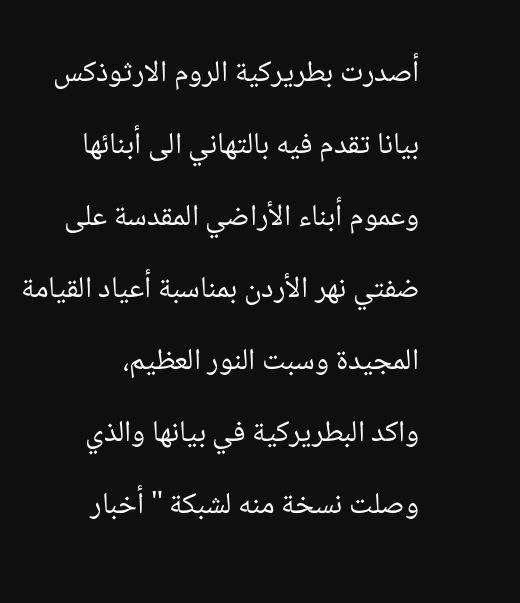أصدرت بطريركية الروم الارثوذكس بيانا تقدم فيه بالتهاني الى أبنائها وعموم أبناء الأراضي المقدسة على ضفتي نهر الأردن بمناسبة أعياد القيامة المجيدة وسبت النور العظيم،
واكد البطريركية في بيانها والذي وصلت نسخة منه لشبكة " أخبار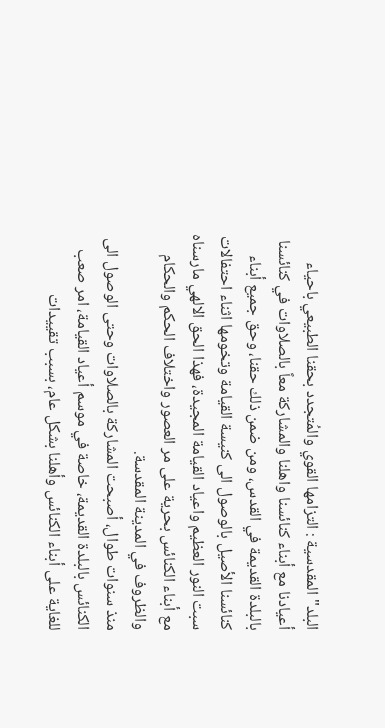البلد" المقدسية : التزامها القوي والمُتجدد بحقنا الطبيعي باحياء أعيادنا مع أبناء كنائسنا واهلنا والمشاركة معاً بالصلاوات في كنائسنا بالبلدة القديمة في القدس، ومن ضمن ذلك حقنا، وحق جميع أبناء كنائسنا الأصيل بالوصول الى كنيسة القيامة وتخومها اثناء احتفالات سبت النور العظيم واعياد القيامة المجيدة، فهذا الحق الالهي مارسناه مع أبناء الكنائس بحرية على مر العصور واختلاف الحكم والحكام والظروف في المدينة المقدسة.
منذ سنوات طوال، أصبحت المشاركة بالصلاوات وحتى الوصول الى الكنائس بالبلدة القديمة، خاصة في موسم أعياد القيامة، امر صعب للغاية على أبناء الكنائس وأهلنا بشكل عام، بسبب تقييدات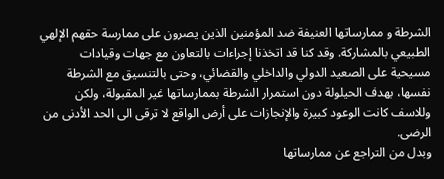الشرطة و ممارساتها العنيفة ضد المؤمنين الذين يصرون على ممارسة حقهم الإلهي الطبيعي بالمشاركة. وقد كنا قد اتخذنا إجراءات بالتعاون مع جهات وقيادات مسيحية على الصعيد الدولي والداخلي والقضائي، وحتى بالتنسيق مع الشرطة نفسها، بهدف الحيلولة دون استمرار الشرطة بممارساتها غير المقبولة، ولكن وللاسف كانت الوعود كبيرة والإنجازات على أرض الواقع لا ترقى الى الحد الأدنى من الرضى.
وبدل من التراجع عن ممارساتها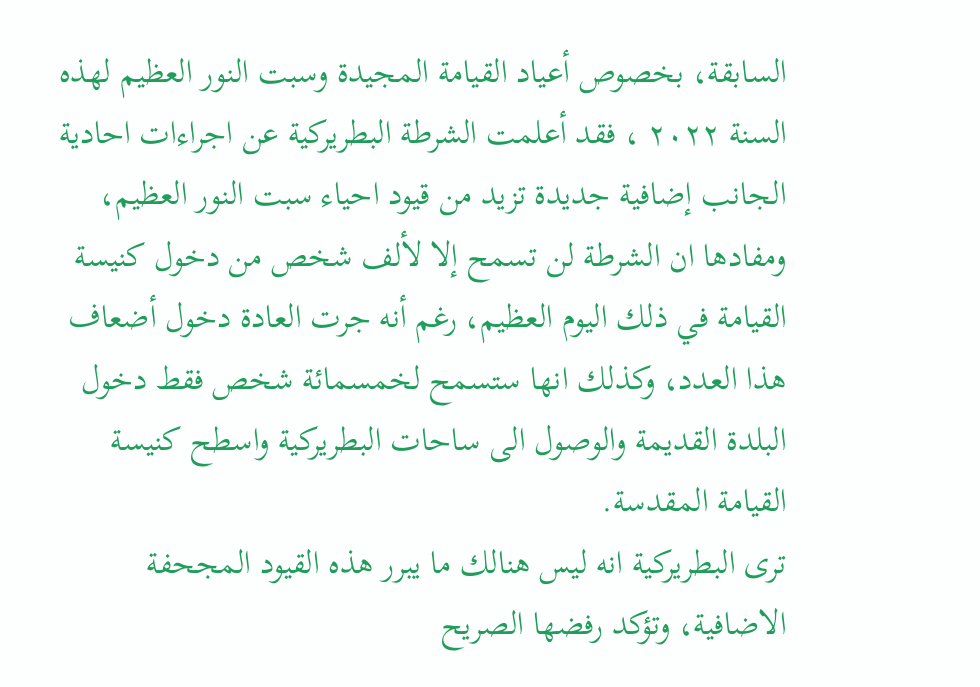السابقة، بخصوص أعياد القيامة المجيدة وسبت النور العظيم لهذه السنة ٢٠٢٢ ، فقد أعلمت الشرطة البطريركية عن اجراءات احادية الجانب إضافية جديدة تزيد من قيود احياء سبت النور العظيم، ومفادها ان الشرطة لن تسمح إلا لألف شخص من دخول كنيسة القيامة في ذلك اليوم العظيم، رغم أنه جرت العادة دخول أضعاف هذا العدد، وكذلك انها ستسمح لخمسمائة شخص فقط دخول البلدة القديمة والوصول الى ساحات البطريركية واسطح كنيسة القيامة المقدسة.
ترى البطريركية انه ليس هنالك ما يبرر هذه القيود المجحفة الاضافية، وتؤكد رفضها الصريح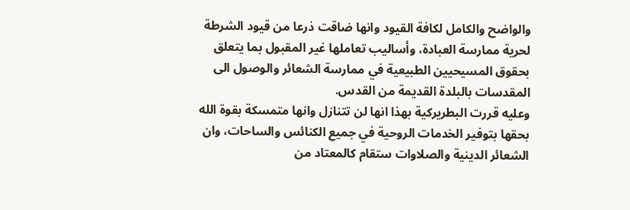والواضح والكامل لكافة القيود وانها ضاقت ذرعا من قيود الشرطة لحرية ممارسة العبادة، وأساليب تعاملها غير المقبول بما يتعلق بحقوق المسيحيين الطبيعية في ممارسة الشعائر والوصول الى المقدسات بالبلدة القديمة من القدس.
وعليه قررت البطريركية بهذا انها لن تتنازل وانها متمسكة بقوة الله بحقها بتوفير الخدمات الروحية في جميع الكنائس والساحات، وان الشعائر الدينية والصلاوات ستقام كالمعتاد من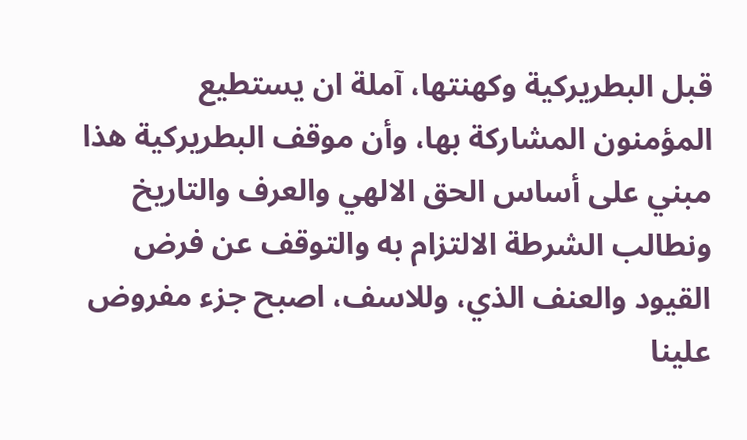قبل البطريركية وكهنتها، آملة ان يستطيع المؤمنون المشاركة بها، وأن موقف البطريركية هذا مبني على أساس الحق الالهي والعرف والتاريخ ونطالب الشرطة الالتزام به والتوقف عن فرض القيود والعنف الذي، وللاسف، اصبح جزء مفروض علينا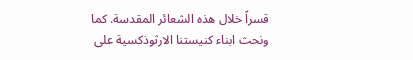قسراً خلال هذه الشعائر المقدسة. كما ونحث ابناء كنيستنا الارثوذكسية على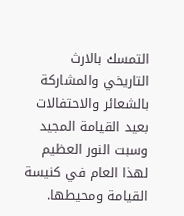التمسك بالارث التاريخي والمشاركة بالشعائر والاحتفالات بعيد القيامة المجيد وسبت النور العظيم لهذا العام في كنيسة القيامة ومحيطها.